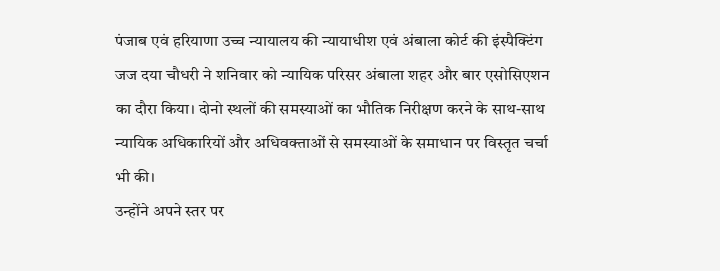पंजाब एवं हरियाणा उच्च न्यायालय की न्यायाधीश एवं अंबाला कोर्ट की इंस्पैक्टिंग जज दया चौधरी ने शनिवार को न्यायिक परिसर अंबाला शहर और बार एसोसिएशन का दौरा किया। दोनो स्थलों की समस्याओं का भौतिक निरीक्षण करने के साथ-साथ न्यायिक अधिकारियों और अधिवक्ताओं से समस्याओं के समाधान पर विस्तृत चर्चा भी की।
उन्होंने अपने स्तर पर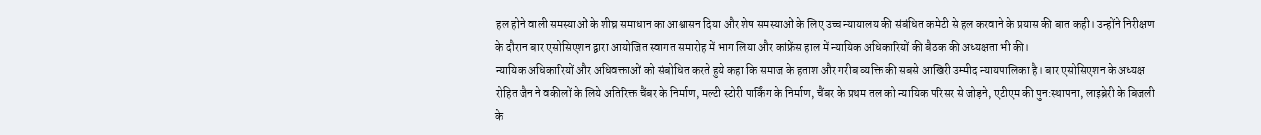हल होने वाली समस्याओं के शीघ्र समाधान का आश्वासन दिया और शेष समस्याओं के लिए उच्च न्यायालय की संबंधित कमेटी से हल करवाने के प्रयास की बात कही। उन्होंने निरीक्षण के दौरान बार एसोसिएशन द्वारा आयोजित स्वागत समारोह में भाग लिया और कांफ्रेंस हाल में न्यायिक अधिकारियों की बैठक की अध्यक्षता भी की।
न्यायिक अधिकारियों और अधिवक्ताओं को संबोधित करते हुये कहा कि समाज के हताश और गरीब व्यक्ति की सबसे आखिरी उम्मीद न्यायपालिका है। बार एसोसिएशन के अध्यक्ष रोहित जैन ने वकीलों के लिये अतिरिक्त चैंबर के निर्माण, मल्टी स्टोरी पार्किंग के निर्माण, चैंबर के प्रथम तल को न्यायिक परिसर से जोड़ने, एटीएम की पुन:स्थापना, लाइब्रेरी के बिजली के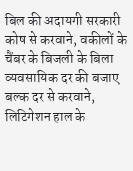बिल की अदायगी सरकारी कोष से करवाने, वकीलों के चैंबर के बिजली के बिला व्यवसायिक दर की बजाए बल्क दर से करवाने, लिटिगेशन हाल के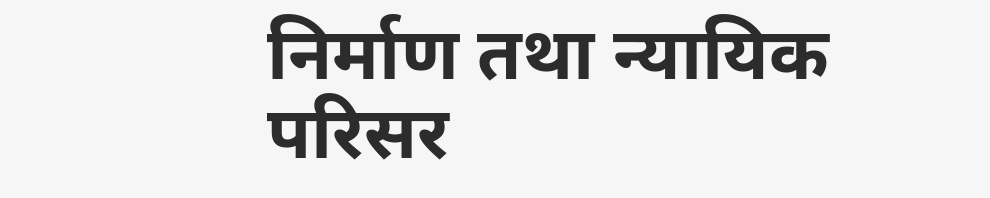निर्माण तथा न्यायिक परिसर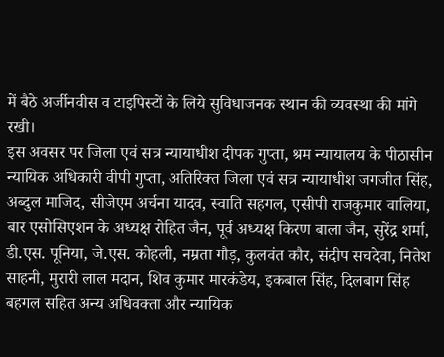में बैठे अर्जीनवीस व टाइपिस्टों के लिये सुविधाजनक स्थान की व्यवस्था की मांगे रखी।
इस अवसर पर जिला एवं सत्र न्यायाधीश दीपक गुप्ता, श्रम न्यायालय के पीठासीन न्यायिक अधिकारी वीपी गुप्ता, अतिरिक्त जिला एवं सत्र न्यायाधीश जगजीत सिंह, अब्दुल माजिद, सीजेएम अर्चना यादव, स्वाति सहगल, एसीपी राजकुमार वालिया, बार एसोसिएशन के अध्यक्ष रोहित जैन, पूर्व अध्यक्ष किरण बाला जैन, सुरेंद्र शर्मा, डी.एस. पूनिया, जे.एस. कोहली, नम्रता गौड़, कुलवंत कौर, संदीप सचदेवा, नितेश साहनी, मुरारी लाल मदान, शिव कुमार मारकंडेय, इकबाल सिंह, दिलबाग सिंह बहगल सहित अन्य अधिवक्ता और न्यायिक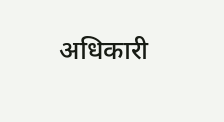अधिकारी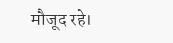मौजूद रहे।